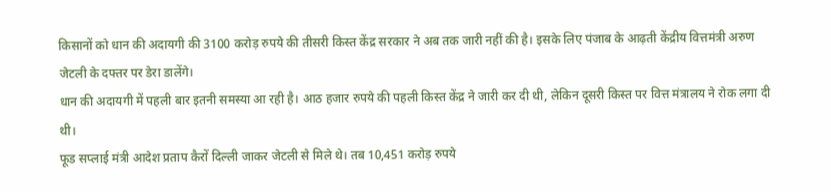किसानों को धान की अदायगी की 3100 करोड़ रुपये की तीसरी किस्त केंद्र सरकार ने अब तक जारी नहीं की है। इसके लिए पंजाब के आढ़ती केंद्रीय वित्तमंत्री अरुण जेटली के दफ्तर पर डेरा डालेंगे।
धान की अदायगी में पहली बार इतनी समस्या आ रही है। आठ हजार रुपये की पहली किस्त केंद्र ने जारी कर दी थी, लेकिन दूसरी किस्त पर वित्त मंत्रालय ने रोक लगा दी थी।
फूड सप्लाई मंत्री आदेश प्रताप कैरों दिल्ली जाकर जेटली से मिले थे। तब 10,451 करोड़ रुपये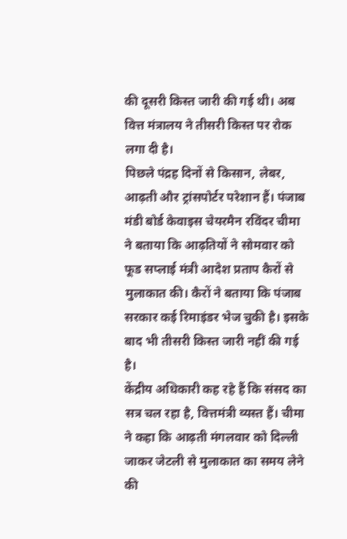की दूसरी किस्त जारी की गई थी। अब वित्त मंत्रालय ने तीसरी किस्त पर रोक लगा दी है।
पिछले पंद्रह दिनों से किसान, लेबर, आढ़ती और ट्रांसपोर्टर परेशान हैं। पंजाब मंडी बोर्ड केवाइस चेयरमैन रविंदर चीमा ने बताया कि आढ़तियों ने सोमवार को फूड सप्लाई मंत्री आदेश प्रताप कैरों से मुलाकात की। कैरों ने बताया कि पंजाब सरकार कई रिमाइंडर भेज चुकी है। इसके बाद भी तीसरी किस्त जारी नहीं की गई है।
केंद्रीय अधिकारी कह रहे हैं कि संसद का सत्र चल रहा है, वित्तमंत्री व्यस्त हैं। चीमा ने कहा कि आढ़ती मंगलवार को दिल्ली जाकर जेटली से मुलाकात का समय लेने की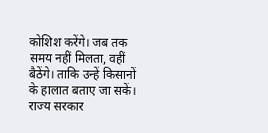कोशिश करेंगे। जब तक समय नहीं मिलता, वहीं बैठेंगे। ताकि उन्हें किसानों के हालात बताए जा सकें।
राज्य सरकार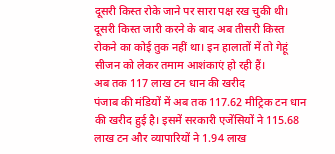दूसरी किस्त रोके जाने पर सारा पक्ष रख चुकी थी। दूसरी किस्त जारी करने के बाद अब तीसरी किस्त रोकने का कोई तुक नहीं था। इन हालातों में तो गेहूं सीजन को लेकर तमाम आशंकाएं हो रही हैं।
अब तक 117 लाख टन धान की खरीद
पंजाब की मंडियों में अब तक 117.62 मीट्रिक टन धान की खरीद हुई है। इसमें सरकारी एजेंसियों ने 115.68 लाख टन और व्यापारियों ने 1.94 लाख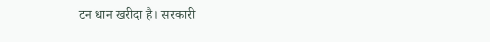टन धान खरीदा है। सरकारी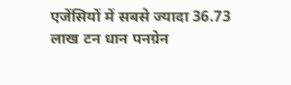एजेंसियों में सबसे ज्यादा 36.73 लाख टन धान पनग्रेन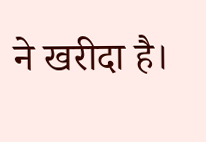ने खरीदा है।